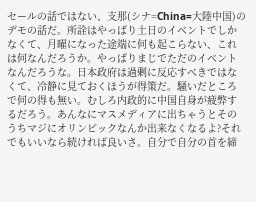セールの話ではない、支那(シナ=China=大陸中国)のデモの話だ。所詮はやっぱり土日のイベントでしかなくて、月曜になった途端に何も起こらない、これは何なんだろうか。やっぱりまじでただのイベントなんだろうな。日本政府は過剰に反応すべきではなくて、冷静に見ておくほうが得策だ。騒いだところで何の得も無い。むしろ内政的に中国自身が疲弊するだろう。あんなにマスメディアに出ちゃうとそのうちマジにオリンピックなんか出来なくなるよ?それでもいいなら続ければ良いさ。自分で自分の首を締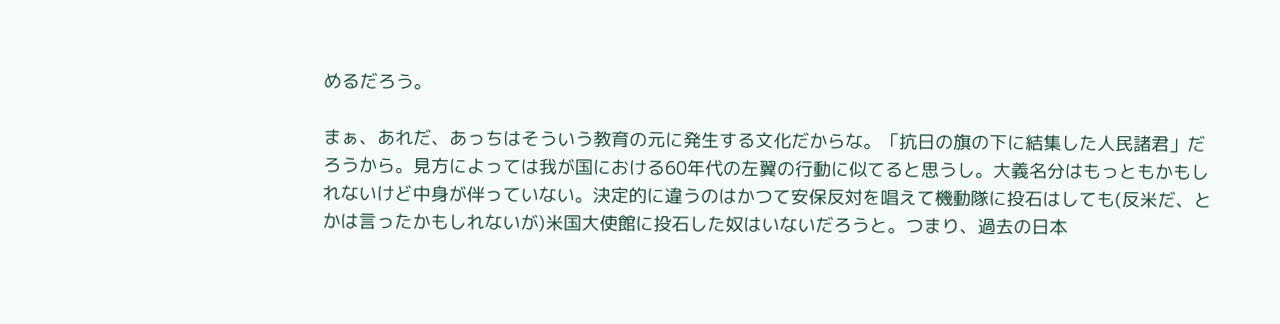めるだろう。

まぁ、あれだ、あっちはそういう教育の元に発生する文化だからな。「抗日の旗の下に結集した人民諸君」だろうから。見方によっては我が国における60年代の左翼の行動に似てると思うし。大義名分はもっともかもしれないけど中身が伴っていない。決定的に違うのはかつて安保反対を唱えて機動隊に投石はしても(反米だ、とかは言ったかもしれないが)米国大使館に投石した奴はいないだろうと。つまり、過去の日本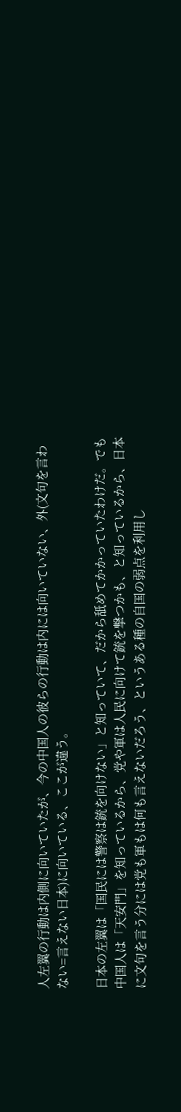人左翼の行動は内側に向いていたが、今の中国人の彼らの行動は内には向いていない、外(文句を言わない=言えない日本)に向いている、ここが違う。

日本の左翼は「国民には警察は銃を向けない」と知っていて、だから舐めてかかっていたわけだ。でも中国人は「天安門」を知っているから、党や軍は人民に向けて銃を撃つかも、と知っているから、日本に文句を言う分には党も軍もは何も言えないだろう、というある種の自国の弱点を利用し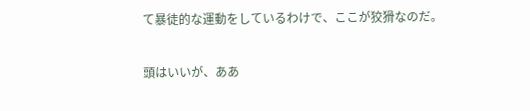て暴徒的な運動をしているわけで、ここが狡猾なのだ。

頭はいいが、ああ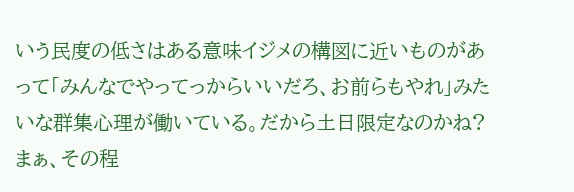いう民度の低さはある意味イジメの構図に近いものがあって「みんなでやってっからいいだろ、お前らもやれ」みたいな群集心理が働いている。だから土日限定なのかね? まぁ、その程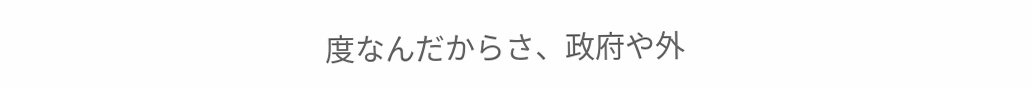度なんだからさ、政府や外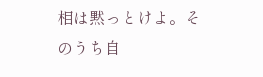相は黙っとけよ。そのうち自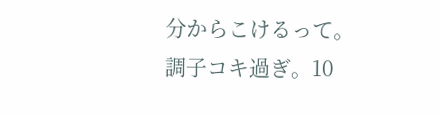分からこけるって。調子コキ過ぎ。10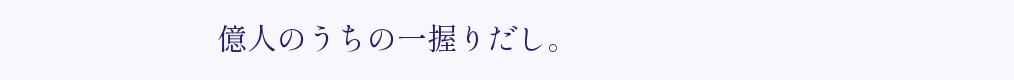億人のうちの一握りだし。